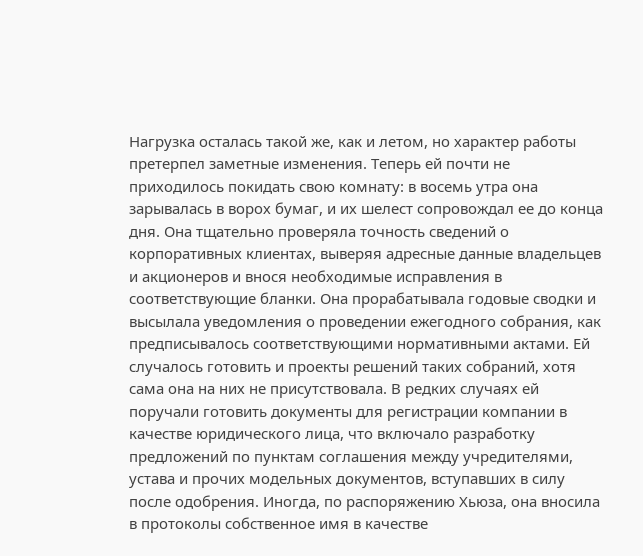Нагрузка осталась такой же, как и летом, но характер работы претерпел заметные изменения. Теперь ей почти не приходилось покидать свою комнату: в восемь утра она зарывалась в ворох бумаг, и их шелест сопровождал ее до конца дня. Она тщательно проверяла точность сведений о корпоративных клиентах, выверяя адресные данные владельцев и акционеров и внося необходимые исправления в соответствующие бланки. Она прорабатывала годовые сводки и высылала уведомления о проведении ежегодного собрания, как предписывалось соответствующими нормативными актами. Ей случалось готовить и проекты решений таких собраний, хотя сама она на них не присутствовала. В редких случаях ей поручали готовить документы для регистрации компании в качестве юридического лица, что включало разработку предложений по пунктам соглашения между учредителями, устава и прочих модельных документов, вступавших в силу после одобрения. Иногда, по распоряжению Хьюза, она вносила в протоколы собственное имя в качестве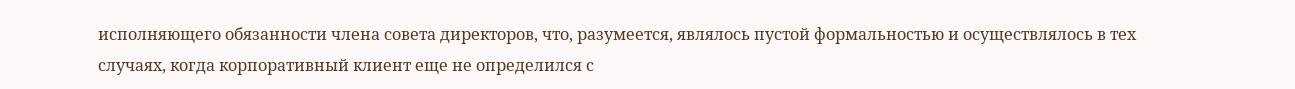исполняющего обязанности члена совета директоров, что, разумеется, являлось пустой формальностью и осуществлялось в тех случаях, когда корпоративный клиент еще не определился с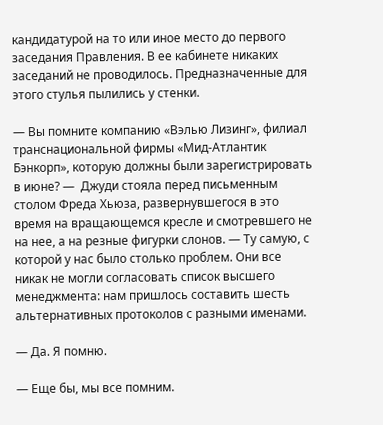кандидатурой на то или иное место до первого заседания Правления. В ее кабинете никаких заседаний не проводилось. Предназначенные для этого стулья пылились у стенки.

— Вы помните компанию «Вэлью Лизинг», филиал транснациональной фирмы «Мид-Атлантик Бэнкорп», которую должны были зарегистрировать в июне? —  Джуди стояла перед письменным столом Фреда Хьюза, развернувшегося в это время на вращающемся кресле и смотревшего не на нее, а на резные фигурки слонов. — Ту самую, с которой у нас было столько проблем. Они все никак не могли согласовать список высшего менеджмента: нам пришлось составить шесть альтернативных протоколов с разными именами.

— Да. Я помню.

— Еще бы, мы все помним.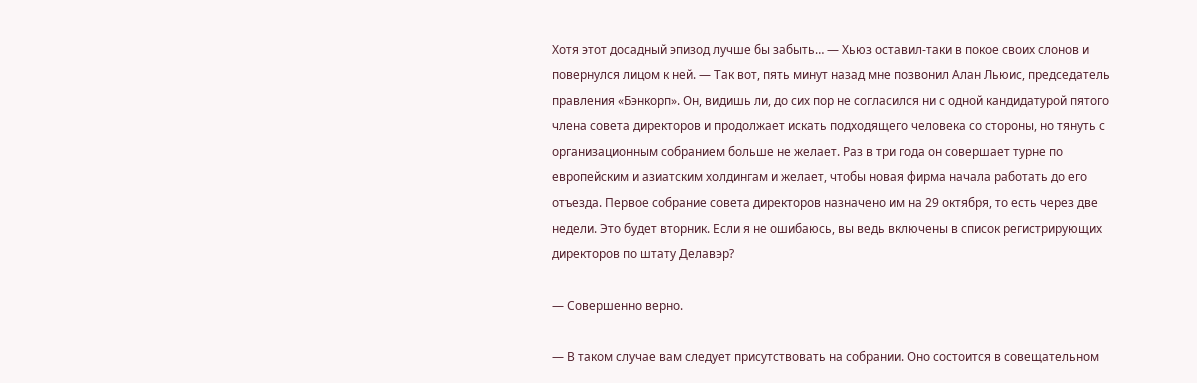Хотя этот досадный эпизод лучше бы забыть… — Хьюз оставил-таки в покое своих слонов и повернулся лицом к ней. — Так вот, пять минут назад мне позвонил Алан Льюис, председатель правления «Бэнкорп». Он, видишь ли, до сих пор не согласился ни с одной кандидатурой пятого члена совета директоров и продолжает искать подходящего человека со стороны, но тянуть с организационным собранием больше не желает. Раз в три года он совершает турне по европейским и азиатским холдингам и желает, чтобы новая фирма начала работать до его отъезда. Первое собрание совета директоров назначено им на 29 октября, то есть через две недели. Это будет вторник. Если я не ошибаюсь, вы ведь включены в список регистрирующих директоров по штату Делавэр?

— Совершенно верно.

— В таком случае вам следует присутствовать на собрании. Оно состоится в совещательном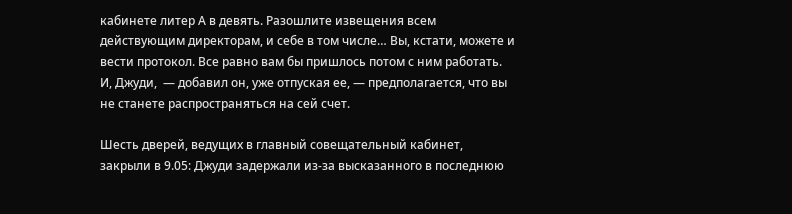кабинете литер А в девять. Разошлите извещения всем действующим директорам, и себе в том числе… Вы, кстати, можете и вести протокол. Все равно вам бы пришлось потом с ним работать. И, Джуди,  — добавил он, уже отпуская ее, — предполагается, что вы не станете распространяться на сей счет.

Шесть дверей, ведущих в главный совещательный кабинет, закрыли в 9.05: Джуди задержали из-за высказанного в последнюю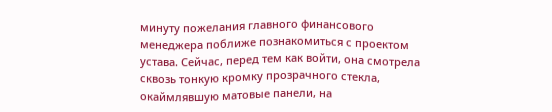минуту пожелания главного финансового менеджера поближе познакомиться с проектом устава. Сейчас, перед тем как войти, она смотрела сквозь тонкую кромку прозрачного стекла, окаймлявшую матовые панели, на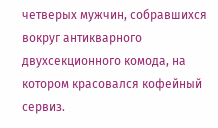четверых мужчин, собравшихся вокруг антикварного двухсекционного комода, на котором красовался кофейный сервиз.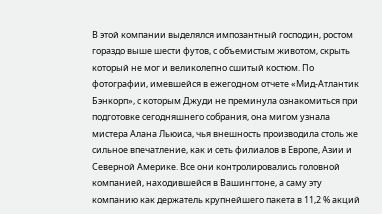В этой компании выделялся импозантный господин, ростом гораздо выше шести футов, с объемистым животом, скрыть который не мог и великолепно сшитый костюм. По фотографии, имевшейся в ежегодном отчете «Мид-Атлантик Бэнкорп», с которым Джуди не преминула ознакомиться при подготовке сегодняшнего собрания, она мигом узнала мистера Алана Льюиса, чья внешность производила столь же сильное впечатление, как и сеть филиалов в Европе, Азии и Северной Америке. Все они контролировались головной компанией, находившейся в Вашингтоне, а саму эту компанию как держатель крупнейшего пакета в 11,2 % акций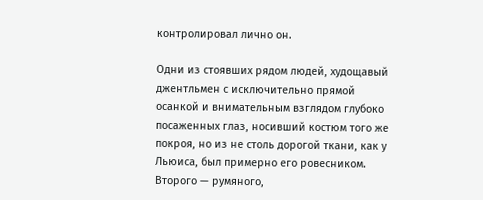контролировал лично он.

Одни из стоявших рядом людей, худощавый джентльмен с исключительно прямой осанкой и внимательным взглядом глубоко посаженных глаз, носивший костюм того же покроя, но из не столь дорогой ткани, как у Льюиса, был примерно его ровесником. Второго — румяного,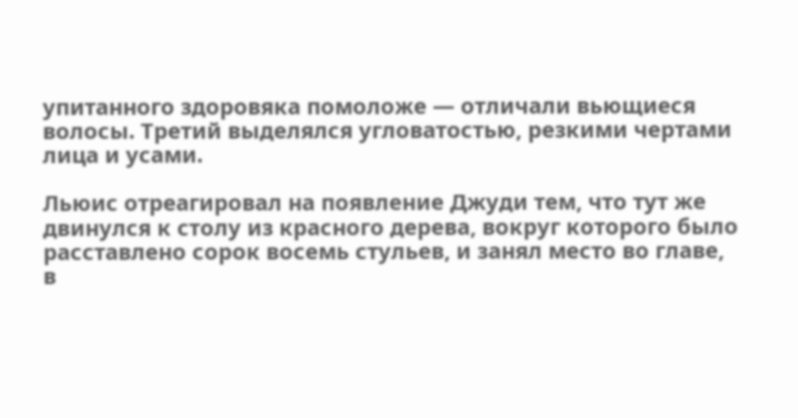упитанного здоровяка помоложе — отличали вьющиеся волосы. Третий выделялся угловатостью, резкими чертами лица и усами.

Льюис отреагировал на появление Джуди тем, что тут же двинулся к столу из красного дерева, вокруг которого было расставлено сорок восемь стульев, и занял место во главе, в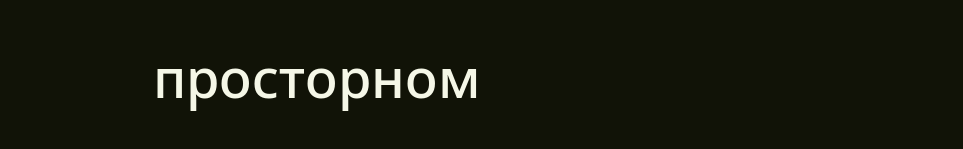просторном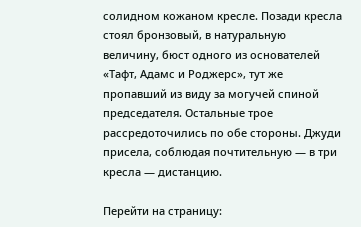солидном кожаном кресле. Позади кресла стоял бронзовый, в натуральную величину, бюст одного из основателей «Тафт, Адамс и Роджерс», тут же пропавший из виду за могучей спиной председателя. Остальные трое рассредоточились по обе стороны. Джуди присела, соблюдая почтительную — в три кресла — дистанцию.

Перейти на страницу: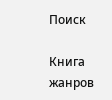Поиск

Книга жанров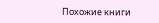Похожие книги